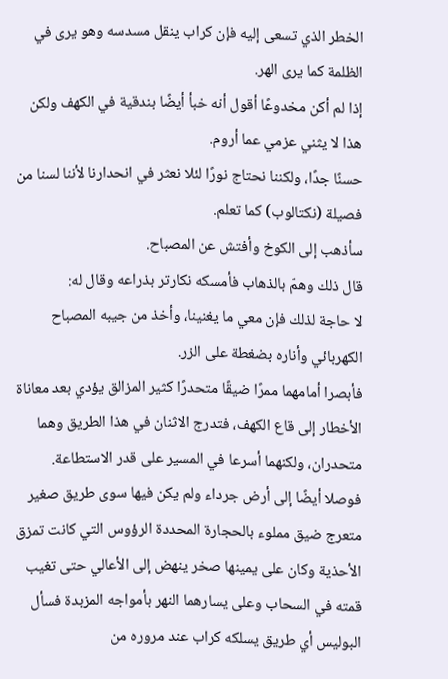الخطر الذي تسعى إليه فإن كراب ينقل مسدسه وهو يرى في الظلمة كما يرى الهر.
إذا لم أكن مخدوعًا أقول أنه خبأ أيضًا بندقية في الكهف ولكن هذا لا يثني عزمي عما أروم.
حسنًا جدًا، ولكننا نحتاج نورًا لئلا نعثر في انحدارنا لأننا لسنا من فصيلة (نكتالوب) كما تعلم.
سأذهب إلى الكوخ وأفتش عن المصباح.
قال ذلك وهمّ بالذهاب فأمسكه نكارتر بذراعه وقال له:
لا حاجة لذلك فإن معي ما يغنينا، وأخذ من جيبه المصباح الكهربائي وأناره بضغطة على الزر.
فأبصرا أمامهما ممرًا ضيقًا متحدرًا كثير المزالق يؤدي بعد معاناة الأخطار إلى قاع الكهف، فتدرج الاثنان في هذا الطريق وهما متحدران، ولكنهما أسرعا في المسير على قدر الاستطاعة.
فوصلا أيضًا إلى أرض جرداء ولم يكن فيها سوى طريق صغير متعرج ضيق مملوء بالحجارة المحددة الرؤوس التي كانت تمزق الأحذية وكان على يمينها صخر ينهض إلى الأعالي حتى تغيب قمته في السحاب وعلى يسارهما النهر بأمواجه المزبدة فسأل البوليس أي طريق يسلكه كراب عند مروره من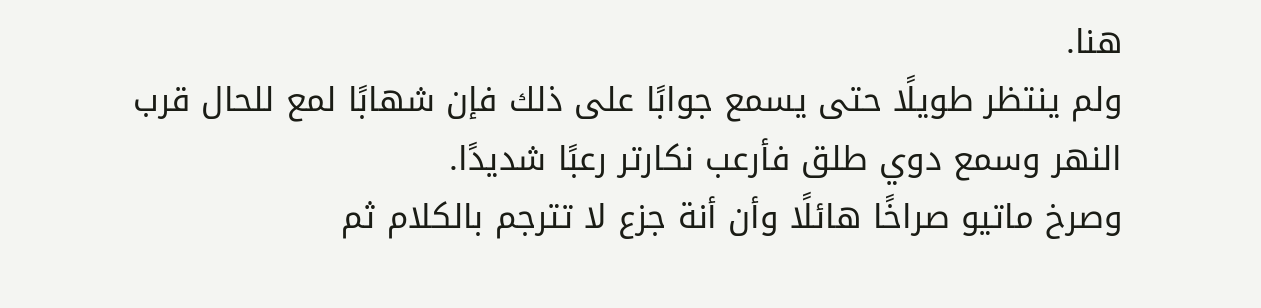هنا.
ولم ينتظر طويلًا حتى يسمع جوابًا على ذلك فإن شهابًا لمع للحال قرب النهر وسمع دوي طلق فأرعب نكارتر رعبًا شديدًا.
وصرخ ماتيو صراخًا هائلًا وأن أنة جزع لا تترجم بالكلام ثم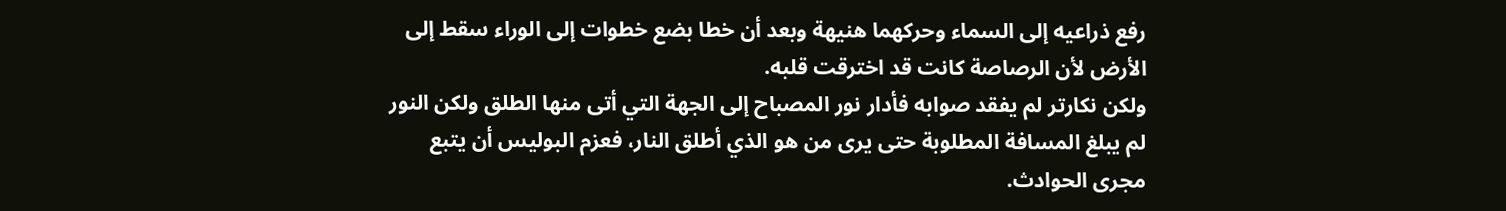رفع ذراعيه إلى السماء وحركهما هنيهة وبعد أن خطا بضع خطوات إلى الوراء سقط إلى الأرض لأن الرصاصة كانت قد اخترقت قلبه.
ولكن نكارتر لم يفقد صوابه فأدار نور المصباح إلى الجهة التي أتى منها الطلق ولكن النور لم يبلغ المسافة المطلوبة حتى يرى من هو الذي أطلق النار، فعزم البوليس أن يتبع مجرى الحوادث.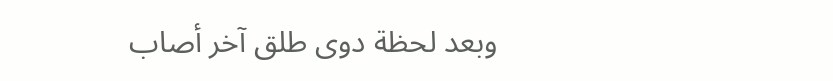وبعد لحظة دوى طلق آخر أصاب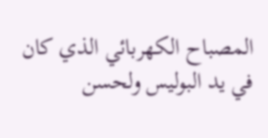المصباح الكهربائي الذي كان في يد البوليس ولحسن